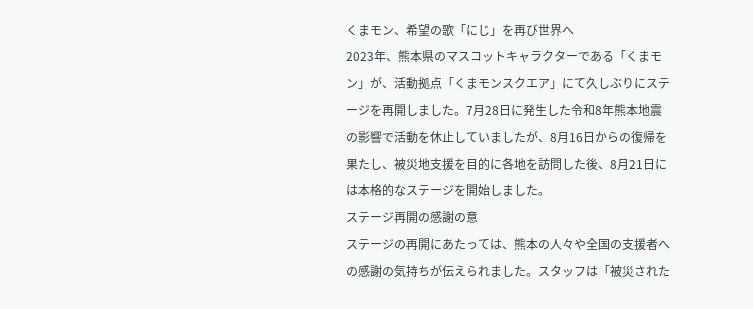くまモン、希望の歌「にじ」を再び世界へ
2023年、熊本県のマスコットキャラクターである「くまモン」が、活動拠点「くまモンスクエア」にて久しぶりにステージを再開しました。7月28日に発生した令和8年熊本地震の影響で活動を休止していましたが、8月16日からの復帰を果たし、被災地支援を目的に各地を訪問した後、8月21日には本格的なステージを開始しました。
ステージ再開の感謝の意
ステージの再開にあたっては、熊本の人々や全国の支援者への感謝の気持ちが伝えられました。スタッフは「被災された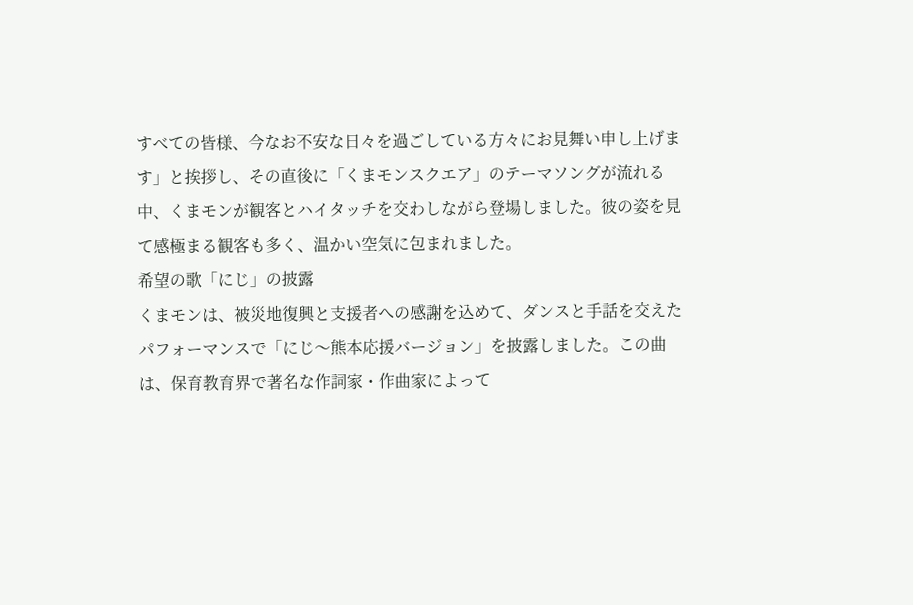すべての皆様、今なお不安な日々を過ごしている方々にお見舞い申し上げます」と挨拶し、その直後に「くまモンスクエア」のテーマソングが流れる中、くまモンが観客とハイタッチを交わしながら登場しました。彼の姿を見て感極まる観客も多く、温かい空気に包まれました。
希望の歌「にじ」の披露
くまモンは、被災地復興と支援者への感謝を込めて、ダンスと手話を交えたパフォーマンスで「にじ〜熊本応援バージョン」を披露しました。この曲は、保育教育界で著名な作詞家・作曲家によって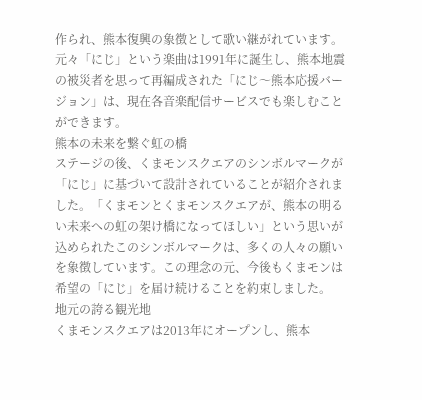作られ、熊本復興の象徴として歌い継がれています。元々「にじ」という楽曲は1991年に誕生し、熊本地震の被災者を思って再編成された「にじ〜熊本応援バージョン」は、現在各音楽配信サービスでも楽しむことができます。
熊本の未来を繋ぐ虹の橋
ステージの後、くまモンスクエアのシンボルマークが「にじ」に基づいて設計されていることが紹介されました。「くまモンとくまモンスクエアが、熊本の明るい未来への虹の架け橋になってほしい」という思いが込められたこのシンボルマークは、多くの人々の願いを象徴しています。この理念の元、今後もくまモンは希望の「にじ」を届け続けることを約束しました。
地元の誇る観光地
くまモンスクエアは2013年にオープンし、熊本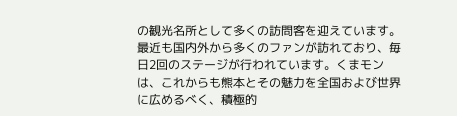の観光名所として多くの訪問客を迎えています。最近も国内外から多くのファンが訪れており、毎日2回のステージが行われています。くまモンは、これからも熊本とその魅力を全国および世界に広めるべく、積極的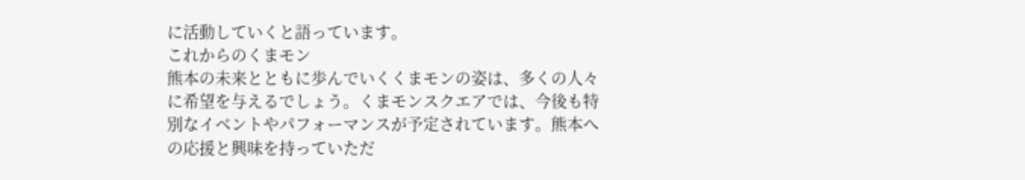に活動していくと語っています。
これからのくまモン
熊本の未来とともに歩んでいくくまモンの姿は、多くの人々に希望を与えるでしょう。くまモンスクエアでは、今後も特別なイベントやパフォーマンスが予定されています。熊本への応援と興味を持っていただ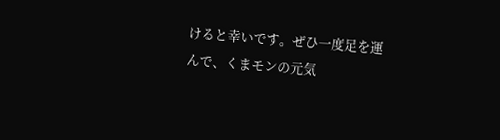けると幸いです。ぜひ一度足を運んで、くまモンの元気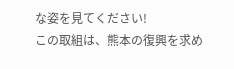な姿を見てください!
この取組は、熊本の復興を求め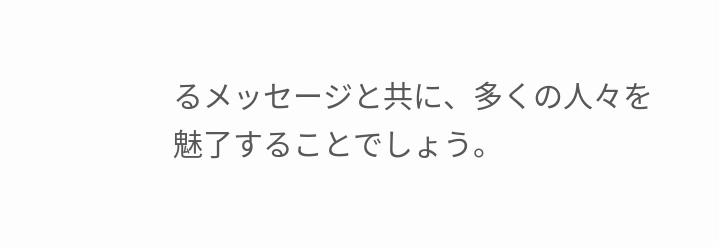るメッセージと共に、多くの人々を魅了することでしょう。